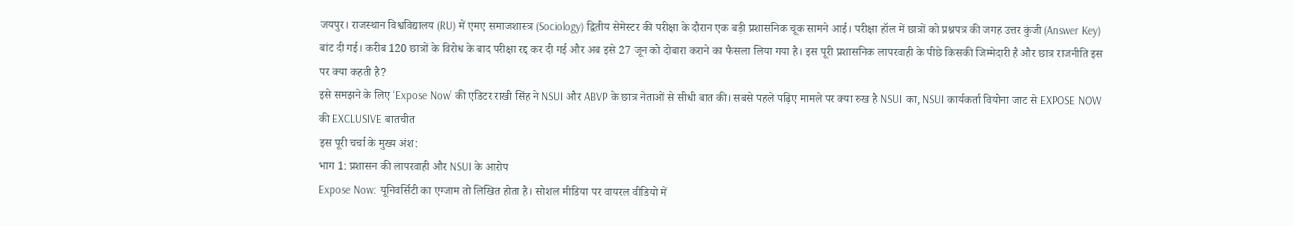जयपुर। राजस्थान विश्वविद्यालय (RU) में एमए समाजशास्त्र (Sociology) द्वितीय सेमेस्टर की परीक्षा के दौरान एक बड़ी प्रशासनिक चूक सामने आई। परीक्षा हॉल में छात्रों को प्रश्नपत्र की जगह उत्तर कुंजी (Answer Key) बांट दी गई। करीब 120 छात्रों के विरोध के बाद परीक्षा रद्द कर दी गई और अब इसे 27 जून को दोबारा कराने का फैसला लिया गया है। इस पूरी प्रशासनिक लापरवाही के पीछे किसकी जिम्मेदारी है और छात्र राजनीति इस पर क्या कहती है?
इसे समझने के लिए ‘Expose Now’ की एडिटर राखी सिंह ने NSUI और ABVP के छात्र नेताओं से सीधी बात की। सबसे पहले पढ़िए मामले पर क्या रुख है NSUI का, NSUI कार्यकर्ता वियोना जाट से EXPOSE NOW की EXCLUSIVE बातचीत
इस पूरी चर्चा के मुख्य अंश:
भाग 1: प्रशासन की लापरवाही और NSUI के आरोप
Expose Now: यूनिवर्सिटी का एग्जाम तो लिखित होता है। सोशल मीडिया पर वायरल वीडियो में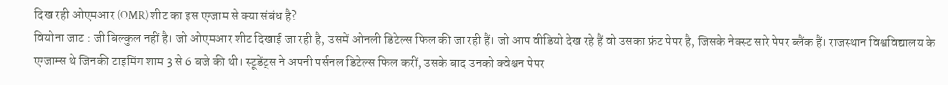दिख रही ओएमआर (OMR) शीट का इस एग्जाम से क्या संबंध है?
वियोना जाट : जी बिल्कुल नहीं है। जो ओएमआर शीट दिखाई जा रही है, उसमें ओनली डिटेल्स फिल की जा रही हैं। जो आप वीडियो देख रहे हैं वो उसका फ्रंट पेपर है, जिसके नेक्स्ट सारे पेपर ब्लैंक हैं। राजस्थान विश्वविद्यालय के एग्जाम्स थे जिनकी टाइमिंग शाम 3 से 6 बजे की थी। स्टूडेंट्स ने अपनी पर्सनल डिटेल्स फिल करीं, उसके बाद उनको क्वेश्चन पेपर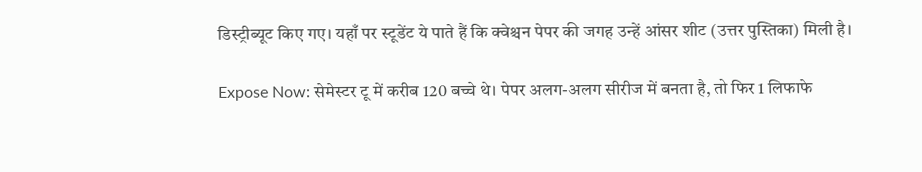डिस्ट्रीब्यूट किए गए। यहाँ पर स्टूडेंट ये पाते हैं कि क्वेश्चन पेपर की जगह उन्हें आंसर शीट (उत्तर पुस्तिका) मिली है।

Expose Now: सेमेस्टर टू में करीब 120 बच्चे थे। पेपर अलग-अलग सीरीज में बनता है, तो फिर 1 लिफाफे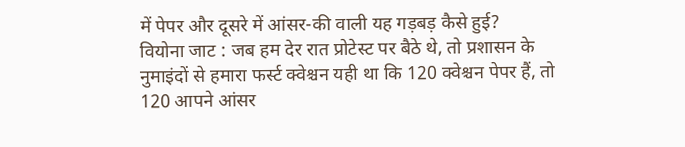में पेपर और दूसरे में आंसर-की वाली यह गड़बड़ कैसे हुई?
वियोना जाट : जब हम देर रात प्रोटेस्ट पर बैठे थे, तो प्रशासन के नुमाइंदों से हमारा फर्स्ट क्वेश्चन यही था कि 120 क्वेश्चन पेपर हैं, तो 120 आपने आंसर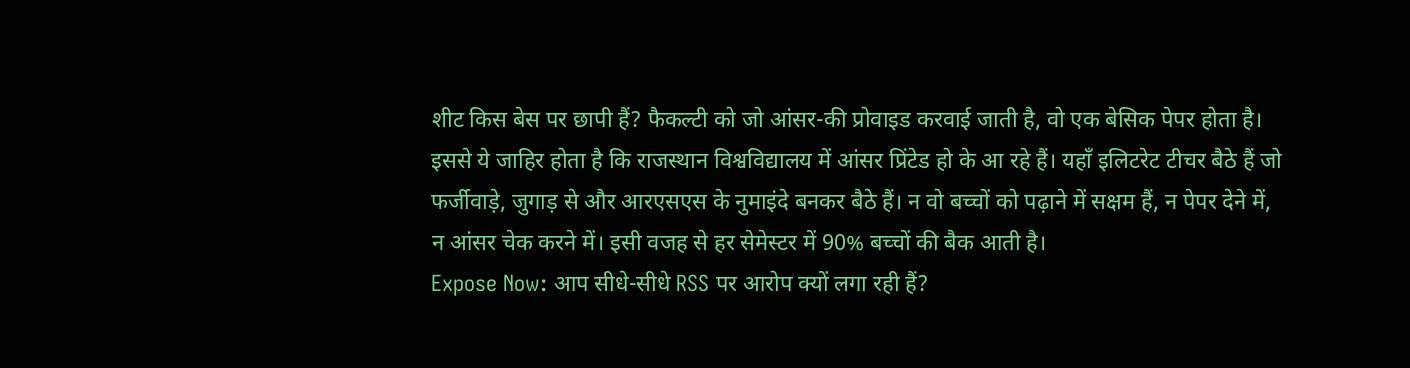शीट किस बेस पर छापी हैं? फैकल्टी को जो आंसर-की प्रोवाइड करवाई जाती है, वो एक बेसिक पेपर होता है। इससे ये जाहिर होता है कि राजस्थान विश्वविद्यालय में आंसर प्रिंटेड हो के आ रहे हैं। यहाँ इलिटरेट टीचर बैठे हैं जो फर्जीवाड़े, जुगाड़ से और आरएसएस के नुमाइंदे बनकर बैठे हैं। न वो बच्चों को पढ़ाने में सक्षम हैं, न पेपर देने में, न आंसर चेक करने में। इसी वजह से हर सेमेस्टर में 90% बच्चों की बैक आती है।
Expose Now: आप सीधे-सीधे RSS पर आरोप क्यों लगा रही हैं?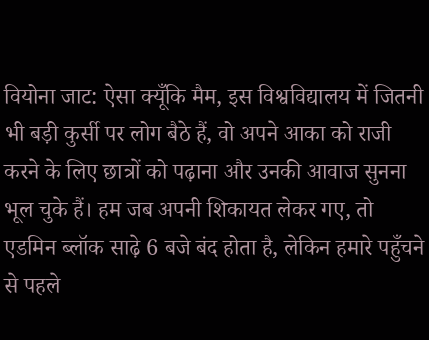वियोना जाट: ऐसा क्यूँकि मैम, इस विश्वविद्यालय में जितनी भी बड़ी कुर्सी पर लोग बैठे हैं, वो अपने आका को राजी करने के लिए छात्रों को पढ़ाना और उनकी आवाज सुनना भूल चुके हैं। हम जब अपनी शिकायत लेकर गए, तो एडमिन ब्लॉक साढ़े 6 बजे बंद होता है, लेकिन हमारे पहुँचने से पहले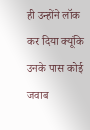ही उन्होंने लॉक कर दिया क्यूंकि उनके पास कोई जवाब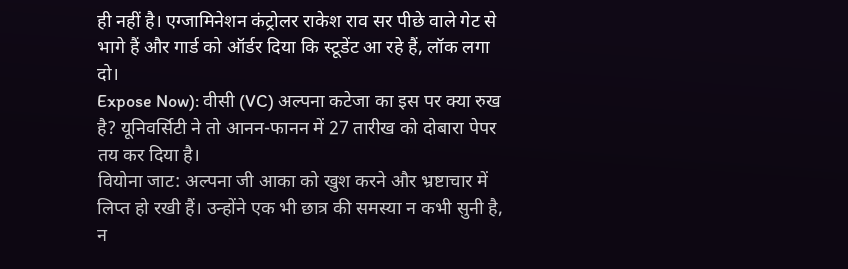ही नहीं है। एग्जामिनेशन कंट्रोलर राकेश राव सर पीछे वाले गेट से भागे हैं और गार्ड को ऑर्डर दिया कि स्टूडेंट आ रहे हैं, लॉक लगा दो।
Expose Now): वीसी (VC) अल्पना कटेजा का इस पर क्या रुख है? यूनिवर्सिटी ने तो आनन-फानन में 27 तारीख को दोबारा पेपर तय कर दिया है।
वियोना जाट: अल्पना जी आका को खुश करने और भ्रष्टाचार में लिप्त हो रखी हैं। उन्होंने एक भी छात्र की समस्या न कभी सुनी है, न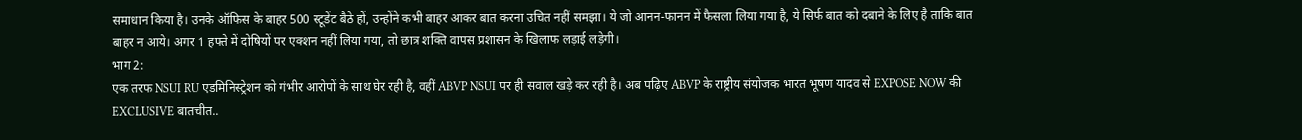समाधान किया है। उनके ऑफिस के बाहर 500 स्टूडेंट बैठे हों, उन्होंने कभी बाहर आकर बात करना उचित नहीं समझा। ये जो आनन-फानन में फैसला लिया गया है, ये सिर्फ बात को दबाने के लिए है ताकि बात बाहर न आये। अगर 1 हफ्ते में दोषियों पर एक्शन नहीं लिया गया, तो छात्र शक्ति वापस प्रशासन के खिलाफ लड़ाई लड़ेगी।
भाग 2:
एक तरफ NSUI RU एडमिनिस्ट्रेशन को गंभीर आरोपों के साथ घेर रही है, वहीं ABVP NSUI पर ही सवाल खड़े कर रही है। अब पढ़िए ABVP के राष्ट्रीय संयोजक भारत भूषण यादव से EXPOSE NOW की EXCLUSIVE बातचीत..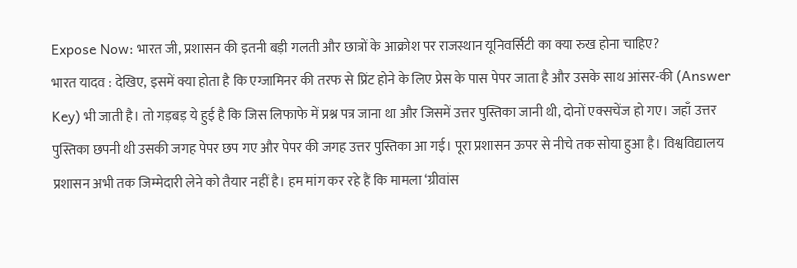Expose Now: भारत जी, प्रशासन की इतनी बड़ी गलती और छात्रों के आक्रोश पर राजस्थान यूनिवर्सिटी का क्या रुख होना चाहिए?
भारत यादव : देखिए, इसमें क्या होता है कि एग्जामिनर की तरफ से प्रिंट होने के लिए प्रेस के पास पेपर जाता है और उसके साथ आंसर-की (Answer Key) भी जाती है। तो गड़बड़ ये हुई है कि जिस लिफाफे में प्रश्न पत्र जाना था और जिसमें उत्तर पुस्तिका जानी थी, दोनों एक्सचेंज हो गए। जहाँ उत्तर पुस्तिका छपनी थी उसकी जगह पेपर छप गए और पेपर की जगह उत्तर पुस्तिका आ गई। पूरा प्रशासन ऊपर से नीचे तक सोया हुआ है। विश्वविद्यालय प्रशासन अभी तक जिम्मेदारी लेने को तैयार नहीं है। हम मांग कर रहे हैं कि मामला ‘ग्रीवांस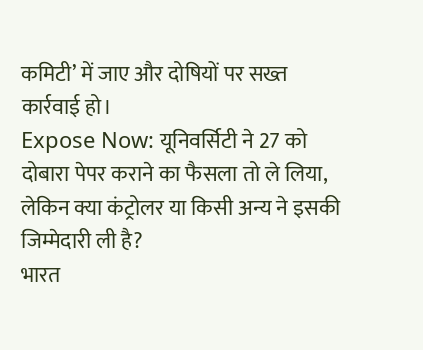कमिटी’ में जाए और दोषियों पर सख्त कार्रवाई हो।
Expose Now: यूनिवर्सिटी ने 27 को दोबारा पेपर कराने का फैसला तो ले लिया, लेकिन क्या कंट्रोलर या किसी अन्य ने इसकी जिम्मेदारी ली है?
भारत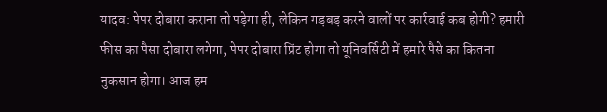यादव: पेपर दोबारा कराना तो पड़ेगा ही, लेकिन गड़बड़ करने वालों पर कार्रवाई कब होगी? हमारी फीस का पैसा दोबारा लगेगा, पेपर दोबारा प्रिंट होगा तो यूनिवर्सिटी में हमारे पैसे का कितना नुकसान होगा। आज हम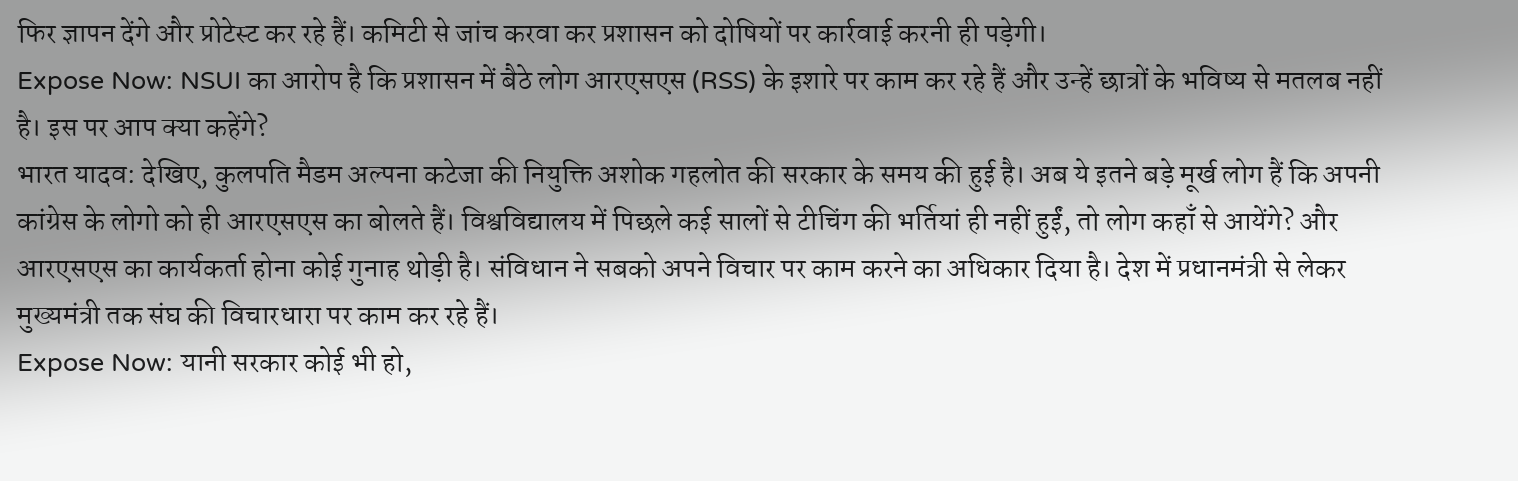फिर ज्ञापन देंगे और प्रोटेस्ट कर रहे हैं। कमिटी से जांच करवा कर प्रशासन को दोषियों पर कार्रवाई करनी ही पड़ेगी।
Expose Now: NSUI का आरोप है कि प्रशासन में बैठे लोग आरएसएस (RSS) के इशारे पर काम कर रहे हैं और उन्हें छात्रों के भविष्य से मतलब नहीं है। इस पर आप क्या कहेंगे?
भारत यादव: देखिए, कुलपति मैडम अल्पना कटेजा की नियुक्ति अशोक गहलोत की सरकार के समय की हुई है। अब ये इतने बड़े मूर्ख लोग हैं कि अपनी कांग्रेस के लोगो को ही आरएसएस का बोलते हैं। विश्वविद्यालय में पिछले कई सालों से टीचिंग की भर्तियां ही नहीं हुईं, तो लोग कहाँ से आयेंगे? और आरएसएस का कार्यकर्ता होना कोई गुनाह थोड़ी है। संविधान ने सबको अपने विचार पर काम करने का अधिकार दिया है। देश में प्रधानमंत्री से लेकर मुख्यमंत्री तक संघ की विचारधारा पर काम कर रहे हैं।
Expose Now: यानी सरकार कोई भी हो,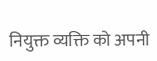नियुक्त व्यक्ति को अपनी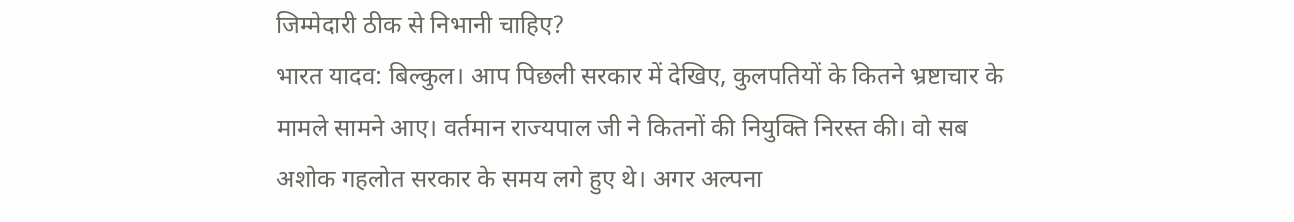जिम्मेदारी ठीक से निभानी चाहिए?
भारत यादव: बिल्कुल। आप पिछली सरकार में देखिए, कुलपतियों के कितने भ्रष्टाचार के मामले सामने आए। वर्तमान राज्यपाल जी ने कितनों की नियुक्ति निरस्त की। वो सब अशोक गहलोत सरकार के समय लगे हुए थे। अगर अल्पना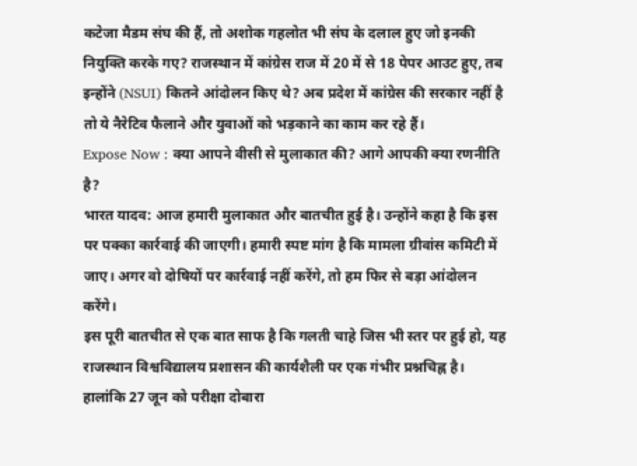कटेजा मैडम संघ की हैं, तो अशोक गहलोत भी संघ के दलाल हुए जो इनकी नियुक्ति करके गए? राजस्थान में कांग्रेस राज में 20 में से 18 पेपर आउट हुए, तब इन्होंने (NSUI) कितने आंदोलन किए थे? अब प्रदेश में कांग्रेस की सरकार नहीं है तो ये नैरेटिव फैलाने और युवाओं को भड़काने का काम कर रहे हैं।
Expose Now : क्या आपने वीसी से मुलाकात की? आगे आपकी क्या रणनीति है?
भारत यादव: आज हमारी मुलाकात और बातचीत हुई है। उन्होंने कहा है कि इस पर पक्का कार्रवाई की जाएगी। हमारी स्पष्ट मांग है कि मामला ग्रीवांस कमिटी में जाए। अगर वो दोषियों पर कार्रवाई नहीं करेंगे, तो हम फिर से बड़ा आंदोलन करेंगे।
इस पूरी बातचीत से एक बात साफ है कि गलती चाहे जिस भी स्तर पर हुई हो, यह राजस्थान विश्वविद्यालय प्रशासन की कार्यशैली पर एक गंभीर प्रश्नचिह्न है। हालांकि 27 जून को परीक्षा दोबारा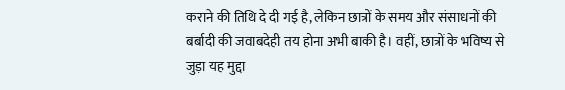कराने की तिथि दे दी गई है, लेकिन छात्रों के समय और संसाधनों की बर्बादी की जवाबदेही तय होना अभी बाकी है। वहीं, छात्रों के भविष्य से जुड़ा यह मुद्दा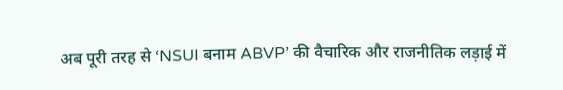अब पूरी तरह से ‘NSUI बनाम ABVP’ की वैचारिक और राजनीतिक लड़ाई में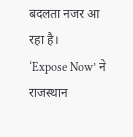बदलता नजर आ रहा है।
‘Expose Now’ ने राजस्थान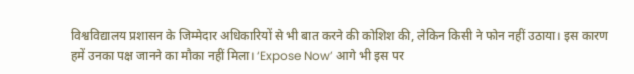विश्वविद्यालय प्रशासन के जिम्मेदार अधिकारियों से भी बात करने की कोशिश की, लेकिन किसी ने फोन नहीं उठाया। इस कारण हमें उनका पक्ष जानने का मौका नहीं मिला। ‘Expose Now’ आगे भी इस पर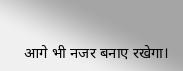आगे भी नजर बनाए रखेगा।